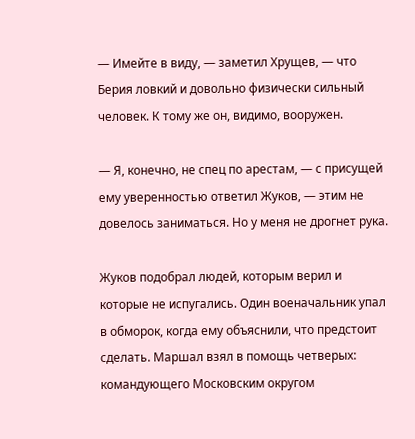— Имейте в виду, — заметил Хрущев, — что Берия ловкий и довольно физически сильный человек. К тому же он, видимо, вооружен.

— Я, конечно, не спец по арестам, — с присущей ему уверенностью ответил Жуков, — этим не довелось заниматься. Но у меня не дрогнет рука.

Жуков подобрал людей, которым верил и которые не испугались. Один военачальник упал в обморок, когда ему объяснили, что предстоит сделать. Маршал взял в помощь четверых: командующего Московским округом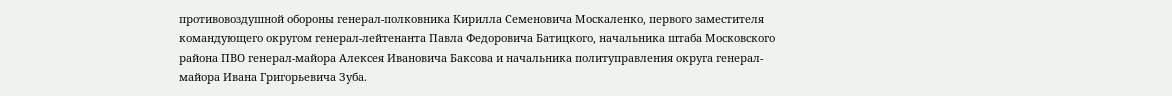противовоздушной обороны генерал-полковника Кирилла Семеновича Москаленко, первого заместителя командующего округом генерал-лейтенанта Павла Федоровича Батицкого, начальника штаба Московского района ПВО генерал-майора Алексея Ивановича Баксова и начальника политуправления округа генерал-майора Ивана Григорьевича Зуба.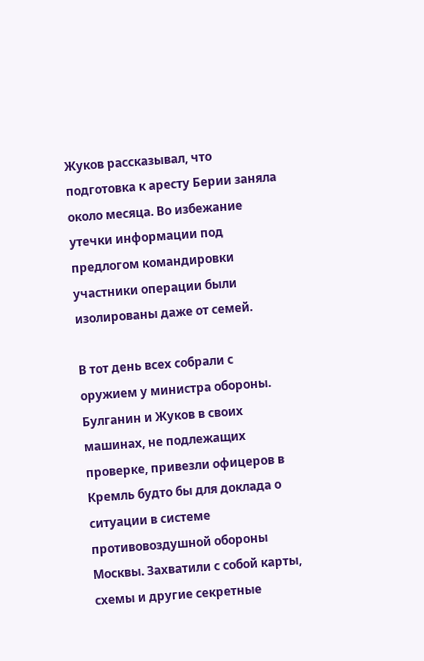Жуков рассказывал, что подготовка к аресту Берии заняла около месяца. Во избежание утечки информации под предлогом командировки участники операции были изолированы даже от семей.

В тот день всех собрали с оружием у министра обороны. Булганин и Жуков в своих машинах, не подлежащих проверке, привезли офицеров в Кремль будто бы для доклада о ситуации в системе противовоздушной обороны Москвы. Захватили с собой карты, схемы и другие секретные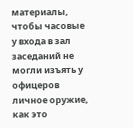материалы, чтобы часовые у входа в зал заседаний не могли изъять у офицеров личное оружие, как это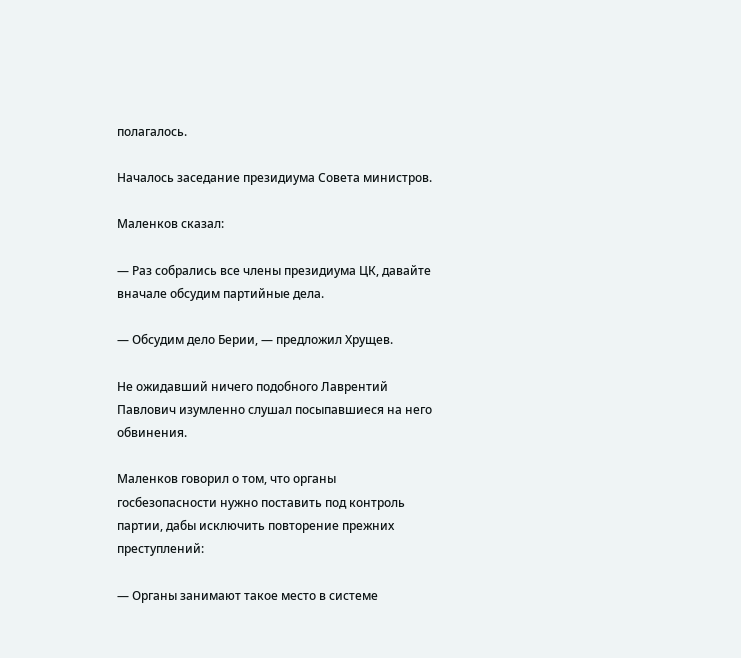полагалось.

Началось заседание президиума Совета министров.

Маленков сказал:

— Раз собрались все члены президиума ЦК, давайте вначале обсудим партийные дела.

— Обсудим дело Берии, — предложил Хрущев.

Не ожидавший ничего подобного Лаврентий Павлович изумленно слушал посыпавшиеся на него обвинения.

Маленков говорил о том, что органы госбезопасности нужно поставить под контроль партии, дабы исключить повторение прежних преступлений:

— Органы занимают такое место в системе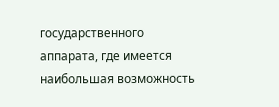государственного аппарата, где имеется наибольшая возможность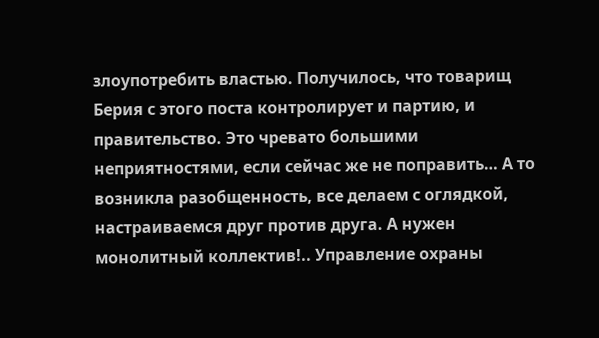злоупотребить властью. Получилось, что товарищ Берия с этого поста контролирует и партию, и правительство. Это чревато большими неприятностями, если сейчас же не поправить… А то возникла разобщенность, все делаем с оглядкой, настраиваемся друг против друга. А нужен монолитный коллектив!.. Управление охраны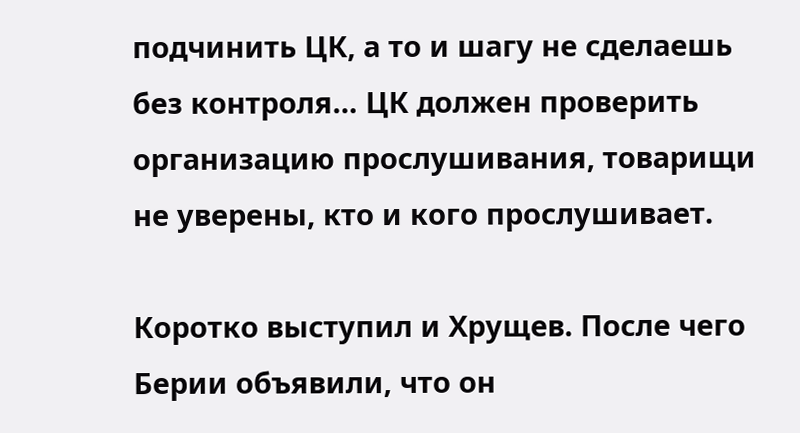подчинить ЦК, а то и шагу не сделаешь без контроля… ЦК должен проверить организацию прослушивания, товарищи не уверены, кто и кого прослушивает.

Коротко выступил и Хрущев. После чего Берии объявили, что он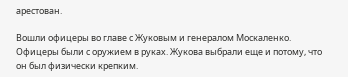арестован.

Вошли офицеры во главе с Жуковым и генералом Москаленко. Офицеры были с оружием в руках. Жукова выбрали еще и потому, что он был физически крепким.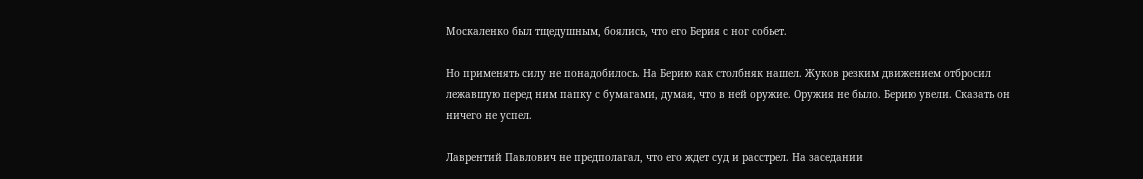Москаленко был тщедушным, боялись, что его Берия с ног собьет.

Но применять силу не понадобилось. На Берию как столбняк нашел. Жуков резким движением отбросил лежавшую перед ним папку с бумагами, думая, что в ней оружие. Оружия не было. Берию увели. Сказать он ничего не успел.

Лаврентий Павлович не предполагал, что его ждет суд и расстрел. На заседании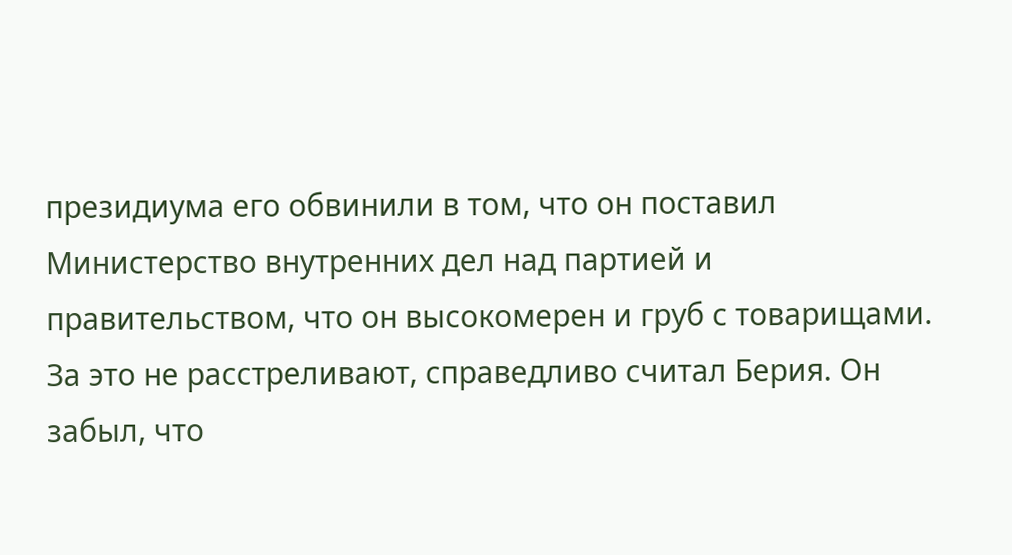президиума его обвинили в том, что он поставил Министерство внутренних дел над партией и правительством, что он высокомерен и груб с товарищами. За это не расстреливают, справедливо считал Берия. Он забыл, что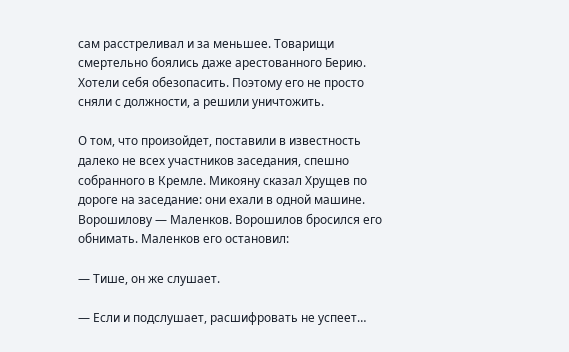сам расстреливал и за меньшее. Товарищи смертельно боялись даже арестованного Берию. Хотели себя обезопасить. Поэтому его не просто сняли с должности, а решили уничтожить.

О том, что произойдет, поставили в известность далеко не всех участников заседания, спешно собранного в Кремле. Микояну сказал Хрущев по дороге на заседание: они ехали в одной машине. Ворошилову — Маленков. Ворошилов бросился его обнимать. Маленков его остановил:

— Тише, он же слушает.

— Если и подслушает, расшифровать не успеет…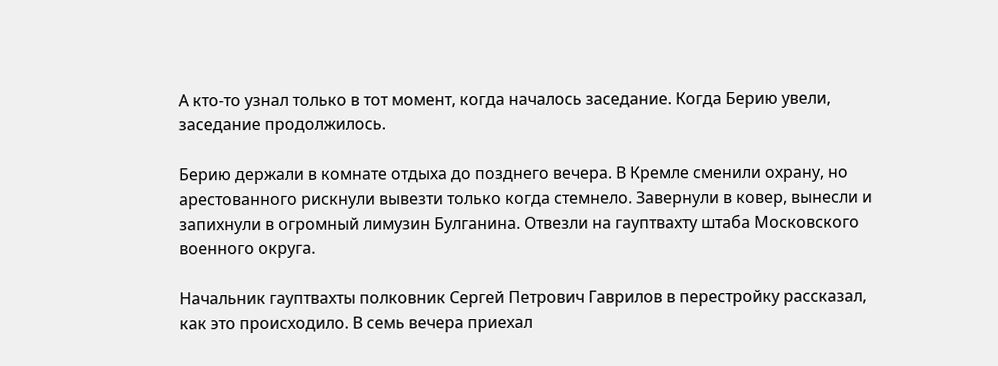А кто-то узнал только в тот момент, когда началось заседание. Когда Берию увели, заседание продолжилось.

Берию держали в комнате отдыха до позднего вечера. В Кремле сменили охрану, но арестованного рискнули вывезти только когда стемнело. Завернули в ковер, вынесли и запихнули в огромный лимузин Булганина. Отвезли на гауптвахту штаба Московского военного округа.

Начальник гауптвахты полковник Сергей Петрович Гаврилов в перестройку рассказал, как это происходило. В семь вечера приехал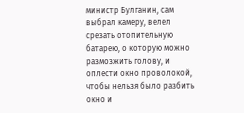министр Булганин, сам выбрал камеру, велел срезать отопительную батарею, о которую можно размозжить голову, и оплести окно проволокой, чтобы нельзя было разбить окно и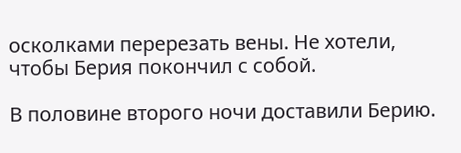осколками перерезать вены. Не хотели, чтобы Берия покончил с собой.

В половине второго ночи доставили Берию.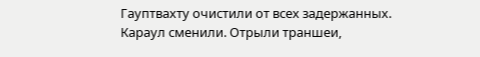Гауптвахту очистили от всех задержанных. Караул сменили. Отрыли траншеи,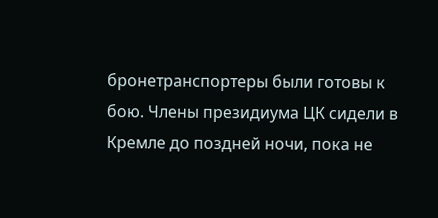бронетранспортеры были готовы к бою. Члены президиума ЦК сидели в Кремле до поздней ночи, пока не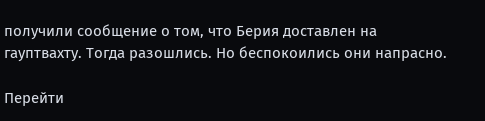получили сообщение о том, что Берия доставлен на гауптвахту. Тогда разошлись. Но беспокоились они напрасно.

Перейти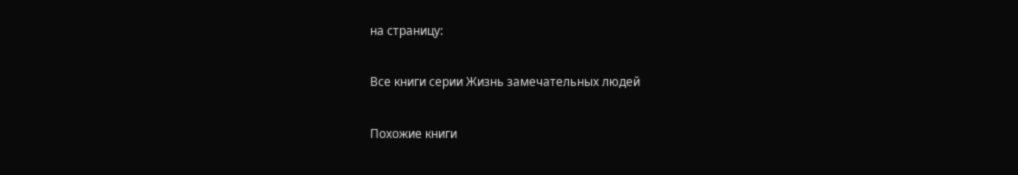на страницу:

Все книги серии Жизнь замечательных людей

Похожие книги